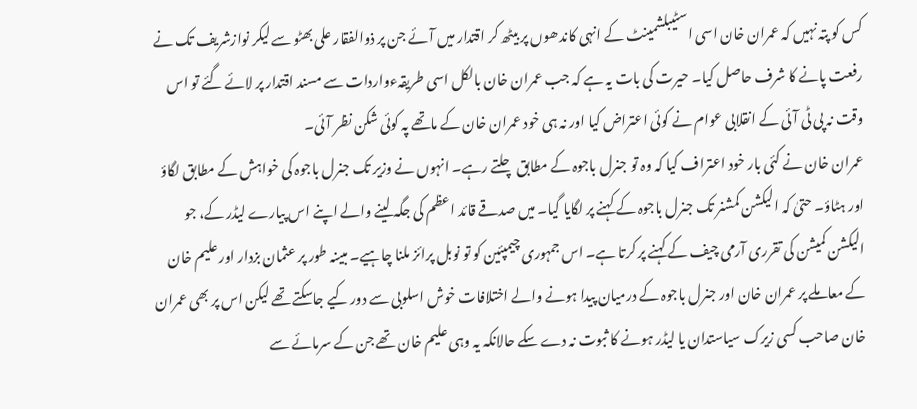کس کو پتہ نہیں کہ عمران خان اسی اسٹیبلشمینٹ کے انہی کاندھوں پر بیٹھ کر اقتدار میں آئے جن پر ذوالفقار علی بھٹو سے لیکر نوازشریف تک نے رفعت پانے کا شرف حاصل کیا۔ حیرت کی بات یہ ہے کہ جب عمران خان بالکل اسی طریقہءواردات سے مسند اقتدار پر لائے گئے تو اس وقت نہ پی ٹی آئی کے انقلابی عوام نے کوئی اعتراض کیا اور نہ ہی خود عمران خان کے ماتھے پہ کوئی شکن نظر آئی۔
عمران خان نے کئی بار خود اعتراف کیا کہ وہ تو جنرل باجوہ کے مطابق چلتے رہے۔ انہوں نے وزیر تک جنرل باجوہ کی خواہش کے مطابق لگاؤ اور ہٹاؤ۔ حتیٰ کہ الیکشن کمشنر تک جنرل باجوہ کے کہنے پر لگایا گیا۔ میں صدقے قائد اعظم کی جگہ لینے والے اپنے اس پیارے لیڈر کے، جو الیکشن کمیشن کی تقرری آرمی چیف کے کہنے پر کرتا ہے۔ اس جمہوری چیمپئین کو تو نوبل پرائز ملنا چاہیے۔ مبینہ طور پر عثمان بزدار اور علیم خان کے معاملے پر عمران خان اور جنرل باجوہ کے درمیان پیدا ہونے والے اختلافات خوش اسلوبی سے دور کیے جاسکتے تھے لیکن اس پر بھی عمران خان صاحب کسی زیرک سیاستدان یا لیڈر ہونے کا ثبوت نہ دے سکے حالانکہ یہ وہی علیم خان تھے جن کے سرمائے سے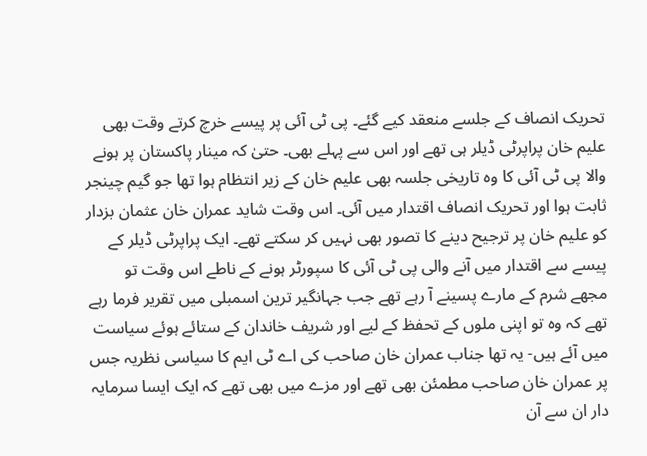تحریک انصاف کے جلسے منعقد کیے گئے۔ پی ٹی آئی پر پیسے خرچ کرتے وقت بھی علیم خان پراپرٹی ڈیلر ہی تھے اور اس سے پہلے بھی۔ حتیٰ کہ مینار پاکستان پر ہونے والا پی ٹی آئی کا وہ تاریخی جلسہ بھی علیم خان کے زیر انتظام ہوا تھا جو گیم چینجر ثابت ہوا اور تحریک انصاف اقتدار میں آئی۔ اس وقت شاید عمران خان عثمان بزدار کو علیم خان پر ترجیح دینے کا تصور بھی نہیں کر سکتے تھے۔ ایک پراپرٹی ڈیلر کے پیسے سے اقتدار میں آنے والی پی ٹی آئی کا سپورٹر ہونے کے ناطے اس وقت تو مجھے شرم کے مارے پسینے آ رہے تھے جب جہانگیر ترین اسمبلی میں تقریر فرما رہے تھے کہ وہ تو اپنی ملوں کے تحفظ کے لیے اور شریف خاندان کے ستائے ہوئے سیاست میں آئے ہیں- یہ تھا جناب عمران خان صاحب کی اے ٹی ایم کا سیاسی نظریہ جس پر عمران خان صاحب مطمئن بھی تھے اور مزے میں بھی تھے کہ ایک ایسا سرمایہ دار ان سے آن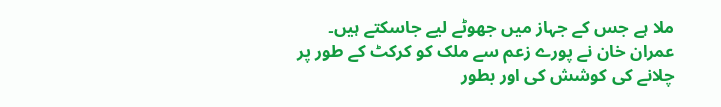ملا ہے جس کے جہاز میں جھوٹے لیے جاسکتے ہیں۔
عمران خان نے پورے زعم سے ملک کو کرکٹ کے طور پر چلانے کی کوشش کی اور بطور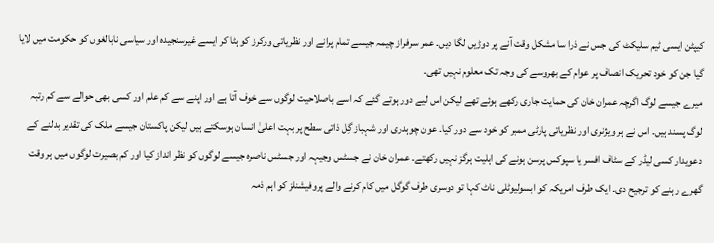کیپٹن ایسی ٹیم سلیکٹ کی جس نے ذرا سا مشکل وقت آنے پر دوڑیں لگا دیں۔ عمر سرفراز چیمہ جیسے تمام پرانے اور نظریاتی ورکرز کو ہٹا کر ایسے غیرسنجیدہ اور سیاسی نابالغوں کو حکومت میں لایا گیا جن کو خود تحریک انصاف پر عوام کے بھروسے کی وجہ تک معلوم نہیں تھی۔
میرے جیسے لوگ اگرچہ عمران خان کی حمایت جاری رکھے ہوئے تھے لیکن اس لیے دور ہوتے گئے کہ اسے باصلاحیت لوگوں سے خوف آتا ہے اور اپنے سے کم علم اور کسی بھی حوالے سے کم رتبہ لوگ پسند ہیں۔ اس نے ہر ویژنری اور نظریاتی پارٹی ممبر کو خود سے دور کیا۔ عون چوہدری اور شہباز گِل ذاتی سطح پر بہت اعلیٰ انسان ہوسکتے ہیں لیکن پاکستان جیسے ملک کی تقدیر بدلنے کے دعویدار کسی لیڈر کے سٹاف افسر یا سپوکس پرسن ہونے کی اہلیت ہرگز نہیں رکھتے۔ عمران خان نے جسٹس وجیہہ اور جسٹس ناصرہ جیسے لوگوں کو نظر انداز کیا اور کم بصیرت لوگوں میں ہر وقت گھرے رہنے کو ترجیح دی۔ ایک طرف امریکہ کو ابسولیوٹلی ناٹ کہا تو دوسری طرف گوگل میں کام کرنے والے پروفیشنلز کو اہم ذمہ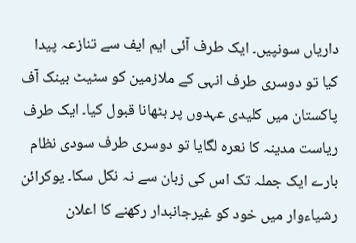داریاں سونپیں۔ ایک طرف آئی ایم ایف سے تنازعہ پیدا کیا تو دوسری طرف انہی کے ملازمین کو سٹیٹ بینک آف پاکستان میں کلیدی عہدوں پر بٹھانا قبول کیا۔ ایک طرف ریاست مدینہ کا نعرہ لگایا تو دوسری طرف سودی نظام بارے ایک جملہ تک اس کی زبان سے نہ نکل سکا۔ یوکرائن رشیاءوار میں خود کو غیرجانبدار رکھنے کا اعلان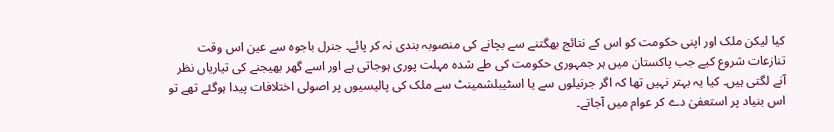کیا لیکن ملک اور اپنی حکومت کو اس کے نتائج بھگتنے سے بچانے کی منصوبہ بندی نہ کر پائے۔ جنرل باجوہ سے عین اس وقت تنازعات شروع کیے جب پاکستان میں ہر جمہوری حکومت کی طے شدہ مہلت پوری ہوجاتی ہے اور اسے گھر بھیجنے کی تیاریاں نظر آنے لگتی ہیں۔ کیا یہ بہتر نہیں تھا کہ اگر جرنیلوں سے یا اسٹیبلشمینٹ سے ملک کی پالیسیوں پر اصولی اختلافات پیدا ہوگئے تھے تو اس بنیاد پر استعفیٰ دے کر عوام میں آجاتے۔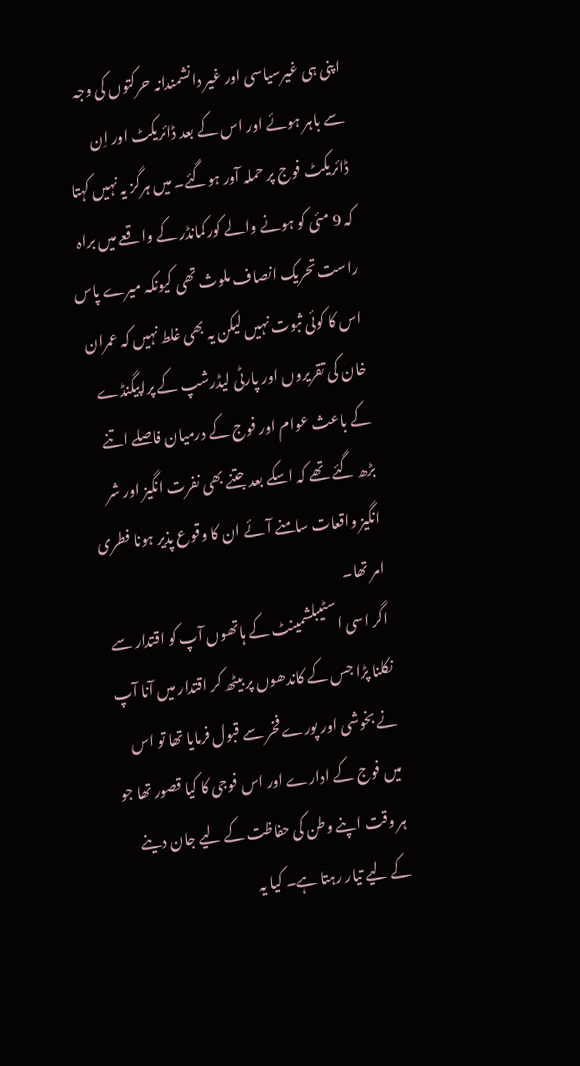اپنی ہی غیرسیاسی اور غیر دانشمندانہ حرکتوں کی وجہ سے باہر ہوئے اور اس کے بعد ڈائریکٹ اور اِن ڈائریکٹ فوج پر حملہ آور ہوگئے۔ میں ہرگز یہ نہیں کہتا کہ 9 مئی کو ہونے والے کورکمانڈر کے واقعے میں براہ راست تحریک انصاف ملوث تھی کیونکہ میرے پاس اس کا کوئی ثبوت نہیں لیکن یہ بھی غلط نہیں کہ عمران خان کی تقریروں اور پارٹی لیڈرشپ کے پراپیگنڈے کے باعث عوام اور فوج کے درمیان فاصلے اتنے بڑھ گئے تھے کہ اسکے بعد جتنے بھی نفرت انگیز اور شر انگیز واقعات سامنے آئے ان کا وقوع پذیر ہونا فطری امر تھا۔
اگر اسی اسٹیبلشمینٹ کے ہاتھوں آپ کو اقتدار سے نکلنا پڑا جس کے کاندھوں پر بیٹھ کر اقتدار میں آنا آپ نے بخوشی اور پورے فخر سے قبول فرمایا تھا تو اس میں فوج کے ادارے اور اس فوجی کا کیا قصور تھا جو ہر وقت اپنے وطن کی حفاظت کے لیے جان دینے کے لیے تیار رہتا ہے۔ کیا یہ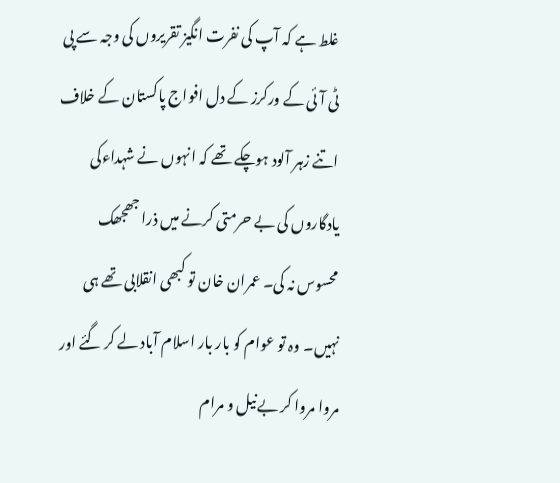غلط ہے کہ آپ کی نفرت انگیز تقریروں کی وجہ سے پی ٹی آئی کے ورکرز کے دل افواج پاکستان کے خلاف اتنے زہر آلود ہوچکے تھے کہ انہوں نے شہداءکی یادگاروں کی بے حرمتی کرنے میں ذرا جھجھک محسوس نہ کی۔ عمران خان تو کبھی انقلابی تھے ہی نہیں۔ وہ تو عوام کو بار بار اسلام آباد لے کر گئے اور مروا مروا کر بےنیل و مرام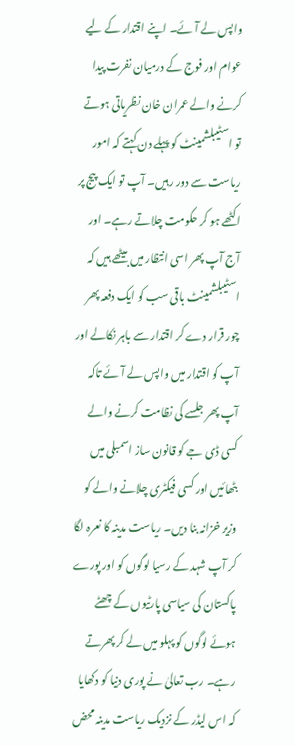واپس لے آئے۔ اپنے اقتدار کے لیے عوام اور فوج کے درمیان نفرت پیدا کرنے والے عمران خان نظریاتی ہوتے تو اسٹیبلشمینٹ کو پہلے دن کہتے کہ امور ریاست سے دور رہیں۔ آپ تو ایک پیج پر اکٹھے ہو کر حکومت چلاتے رہے۔ اور آج آپ پھر اسی انتظار میں بیٹھے ہیں کہ اسٹیبلشمینٹ باقی سب کو ایک دفعہ پھر چور قرار دے کر اقتدار سے باہر نکالے اور آپ کو اقتدار میں واپس لے آئے تاکہ آپ پھر جلسے کی نظامت کرنے والے کسی ڈی جے کو قانون ساز اسمبلی میں بٹھائیں اور کسی فیکٹری چلانے والے کو وزیر خزانہ بنا دیں۔ ریاست مدینہ کا نعرہ لگا کر آپ شہد کے رسیا لوگوں کو اور پورے پاکستان کی سیاسی پارٹیوں کے چھٹے ہوئے لوگوں کو پہلو میں لے کر پھرتے رہے۔ رب تعالیٰ نے پوری دنیا کو دکھایا کہ اس لیڈر کے نزدیک ریاست مدینہ محض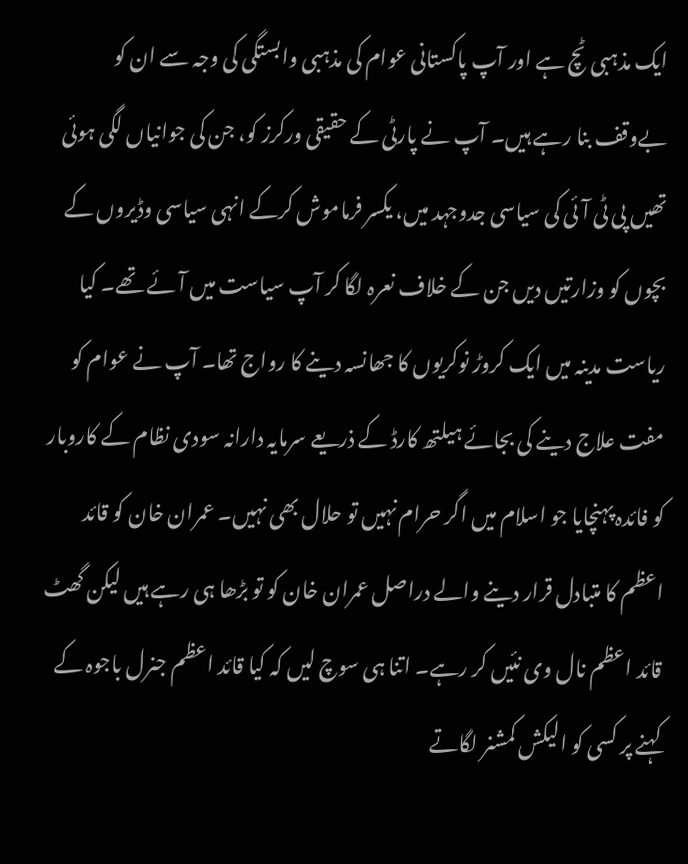ایک مذہبی ٹچ ہے اور آپ پاکستانی عوام کی مذہبی وابستگی کی وجہ سے ان کو بےوقف بنا رہے ہیں۔ آپ نے پارٹی کے حقیقی ورکرز کو، جن کی جوانیاں لگی ہوئی تھیں پی ٹی آئی کی سیاسی جدوجہد میں، یکسر فرماموش کرکے انہی سیاسی وڈیروں کے بچوں کو وزارتیں دیں جن کے خلاف نعرہ لگا کر آپ سیاست میں آئے تھے۔ کیا ریاست مدینہ میں ایک کروڑ نوکریوں کا جھانسہ دینے کا رواج تھا۔ آپ نے عوام کو مفت علاج دینے کی بجائے ہیلتھ کارڈ کے ذریعے سرمایہ دارانہ سودی نظام کے کاروبار کو فائدہ پہنچایا جو اسلام میں اگر حرام نہیں تو حلال بھی نہیں۔ عمران خان کو قائد اعظم کا متبادل قرار دینے والے دراصل عمران خان کو تو بڑھا ہی رہے ہیں لیکن گھٹ قائد اعظم نال وی نئیں کر رہے۔ اتنا ہی سوچ لیں کہ کیا قائد اعظم جنرل باجوہ کے کہنے پر کسی کو الیکش کمشنر لگاتے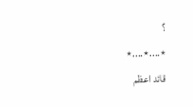؟
٭....٭....٭
قائد اعظم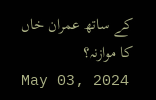کے ساتھ عمران خاں کا موازنہ؟
May 03, 2024